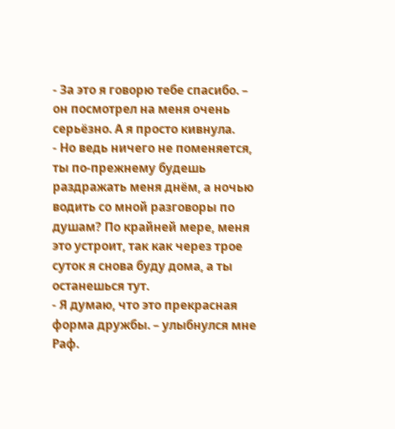- За это я говорю тебе спасибо. – он посмотрел на меня очень серьёзно. А я просто кивнула.
- Но ведь ничего не поменяется, ты по-прежнему будешь раздражать меня днём, а ночью водить со мной разговоры по душам? По крайней мере, меня это устроит, так как через трое суток я снова буду дома, а ты останешься тут.
- Я думаю, что это прекрасная форма дружбы. – улыбнулся мне Раф.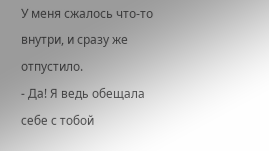У меня сжалось что-то внутри, и сразу же отпустило.
- Да! Я ведь обещала себе с тобой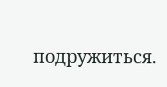подружиться.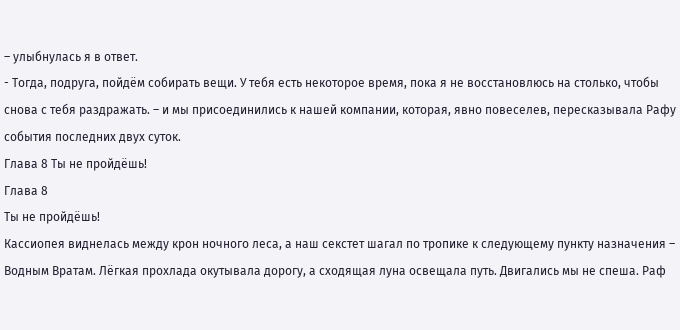– улыбнулась я в ответ.
- Тогда, подруга, пойдём собирать вещи. У тебя есть некоторое время, пока я не восстановлюсь на столько, чтобы снова с тебя раздражать. – и мы присоединились к нашей компании, которая, явно повеселев, пересказывала Рафу события последних двух суток.
Глава 8 Ты не пройдёшь!
Глава 8
Ты не пройдёшь!
Кассиопея виднелась между крон ночного леса, а наш секстет шагал по тропике к следующему пункту назначения – Водным Вратам. Лёгкая прохлада окутывала дорогу, а сходящая луна освещала путь. Двигались мы не спеша. Раф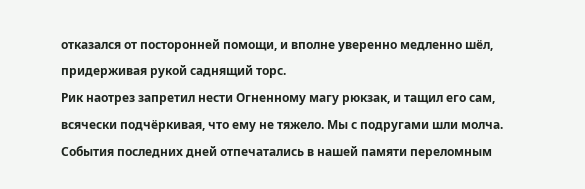отказался от посторонней помощи, и вполне уверенно медленно шёл, придерживая рукой саднящий торс.
Рик наотрез запретил нести Огненному магу рюкзак, и тащил его сам, всячески подчёркивая, что ему не тяжело. Мы с подругами шли молча. События последних дней отпечатались в нашей памяти переломным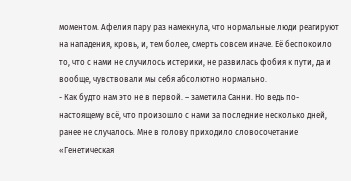моментом. Афелия пару раз намекнула, что нормальные люди реагируют на нападения, кровь, и, тем более, смерть совсем иначе. Её беспокоило то, что с нами не случилось истерики, не развилась фобия к пути, да и вообще, чувствовали мы себя абсолютно нормально.
- Как будто нам это не в первой. – заметила Санни. Но ведь по-настоящему всё, что произошло с нами за последние несколько дней, ранее не случалось. Мне в голову приходило словосочетание «Генетическая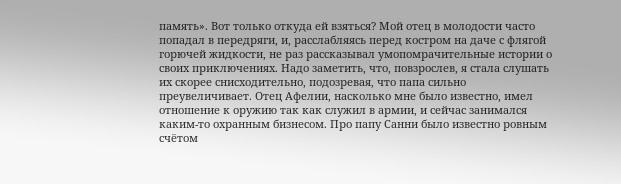память». Вот только откуда ей взяться? Мой отец в молодости часто попадал в передряги, и, расслабляясь перед костром на даче с флягой горючей жидкости, не раз рассказывал умопомрачительные истории о своих приключениях. Надо заметить, что, повзрослев, я стала слушать их скорее снисходительно, подозревая, что папа сильно преувеличивает. Отец Афелии, насколько мне было известно, имел отношение к оружию так как служил в армии, и сейчас занимался каким-то охранным бизнесом. Про папу Санни было известно ровным счётом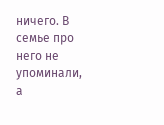ничего. В семье про него не упоминали, а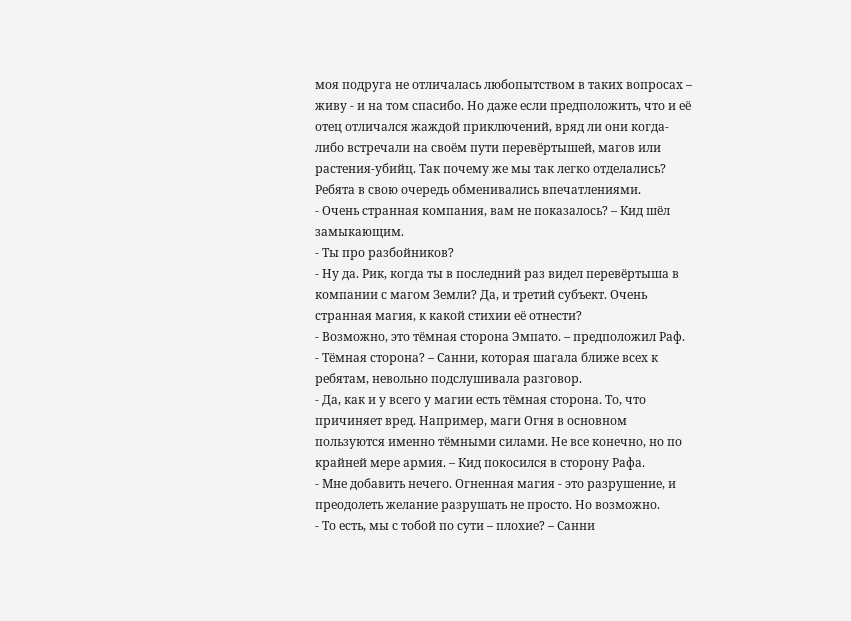моя подруга не отличалась любопытством в таких вопросах – живу - и на том спасибо. Но даже если предположить, что и её отец отличался жаждой приключений, вряд ли они когда-либо встречали на своём пути перевёртышей, магов или растения-убийц. Так почему же мы так легко отделались?
Ребята в свою очередь обменивались впечатлениями.
- Очень странная компания, вам не показалось? – Кид шёл замыкающим.
- Ты про разбойников?
- Ну да. Рик, когда ты в последний раз видел перевёртыша в компании с магом Земли? Да, и третий субъект. Очень странная магия, к какой стихии её отнести?
- Возможно, это тёмная сторона Эмпато. – предположил Раф.
- Тёмная сторона? – Санни, которая шагала ближе всех к ребятам, невольно подслушивала разговор.
- Да, как и у всего у магии есть тёмная сторона. То, что причиняет вред. Например, маги Огня в основном пользуются именно тёмными силами. Не все конечно, но по крайней мере армия. – Кид покосился в сторону Рафа.
- Мне добавить нечего. Огненная магия - это разрушение, и преодолеть желание разрушать не просто. Но возможно.
- То есть, мы с тобой по сути – плохие? – Санни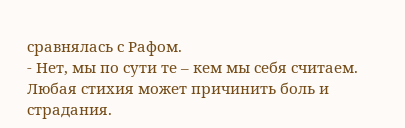сравнялась с Рафом.
- Нет, мы по сути те – кем мы себя считаем. Любая стихия может причинить боль и страдания.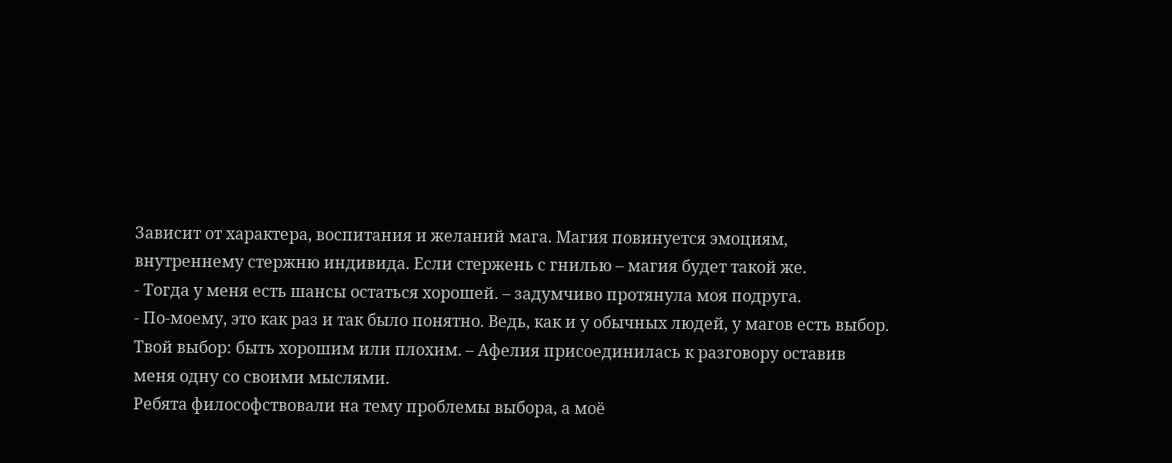Зависит от характера, воспитания и желаний мага. Магия повинуется эмоциям, внутреннему стержню индивида. Если стержень с гнилью – магия будет такой же.
- Тогда у меня есть шансы остаться хорошей. – задумчиво протянула моя подруга.
- По-моему, это как раз и так было понятно. Ведь, как и у обычных людей, у магов есть выбор. Твой выбор: быть хорошим или плохим. – Афелия присоединилась к разговору оставив меня одну со своими мыслями.
Ребята философствовали на тему проблемы выбора, а моё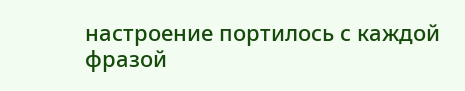настроение портилось с каждой фразой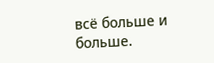всё больше и больше.